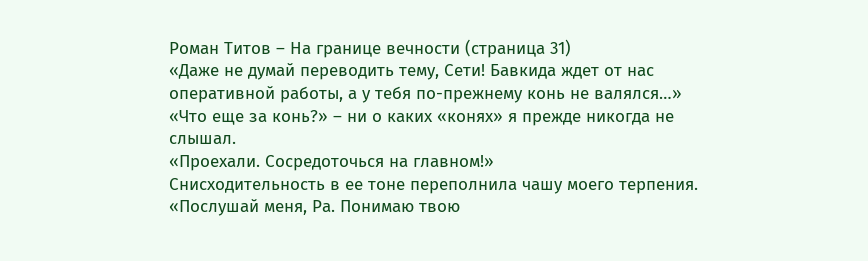Роман Титов – На границе вечности (страница 31)
«Даже не думай переводить тему, Сети! Бавкида ждет от нас оперативной работы, а у тебя по-прежнему конь не валялся…»
«Что еще за конь?» – ни о каких «конях» я прежде никогда не слышал.
«Проехали. Сосредоточься на главном!»
Снисходительность в ее тоне переполнила чашу моего терпения.
«Послушай меня, Ра. Понимаю твою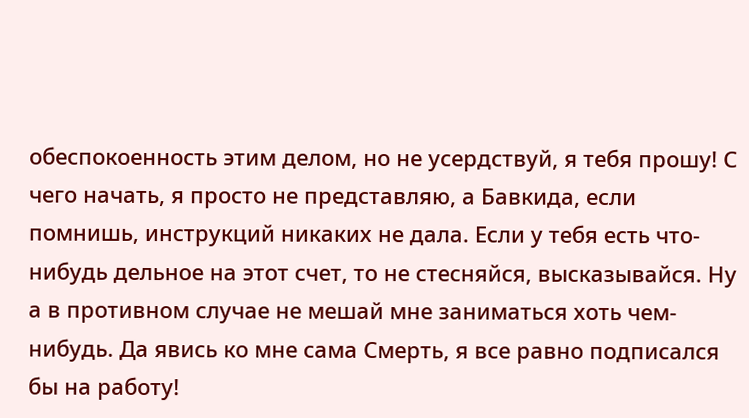обеспокоенность этим делом, но не усердствуй, я тебя прошу! С чего начать, я просто не представляю, а Бавкида, если помнишь, инструкций никаких не дала. Если у тебя есть что-нибудь дельное на этот счет, то не стесняйся, высказывайся. Ну а в противном случае не мешай мне заниматься хоть чем-нибудь. Да явись ко мне сама Смерть, я все равно подписался бы на работу!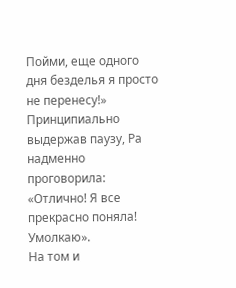Пойми, еще одного дня безделья я просто не перенесу!»
Принципиально выдержав паузу, Ра надменно проговорила:
«Отлично! Я все прекрасно поняла! Умолкаю».
На том и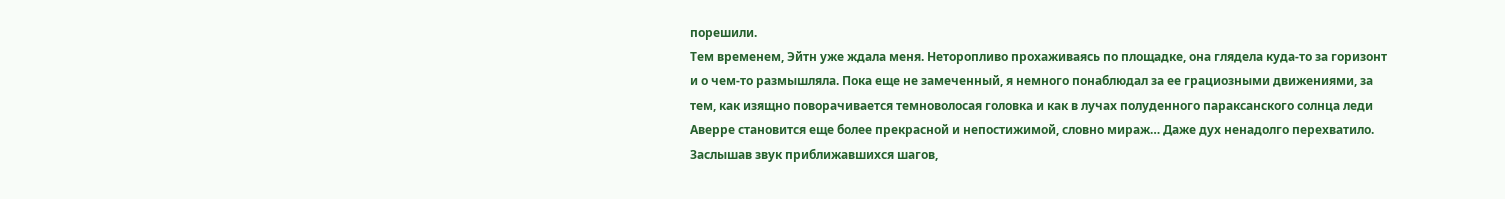порешили.
Тем временем, Эйтн уже ждала меня. Неторопливо прохаживаясь по площадке, она глядела куда-то за горизонт и о чем-то размышляла. Пока еще не замеченный, я немного понаблюдал за ее грациозными движениями, за тем, как изящно поворачивается темноволосая головка и как в лучах полуденного параксанского солнца леди Аверре становится еще более прекрасной и непостижимой, словно мираж… Даже дух ненадолго перехватило.
Заслышав звук приближавшихся шагов,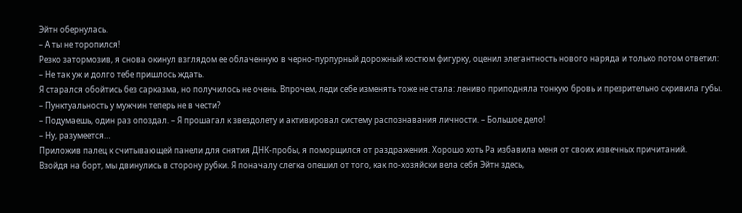Эйтн обернулась.
– А ты не торопился!
Резко затормозив, я снова окинул взглядом ее облаченную в черно-пурпурный дорожный костюм фигурку, оценил элегантность нового наряда и только потом ответил:
– Не так уж и долго тебе пришлось ждать.
Я старался обойтись без сарказма, но получилось не очень. Впрочем, леди себе изменять тоже не стала: лениво приподняла тонкую бровь и презрительно скривила губы.
– Пунктуальность у мужчин теперь не в чести?
– Подумаешь, один раз опоздал. – Я прошагал к звездолету и активировал систему распознавания личности. – Большое дело!
– Ну, разумеется…
Приложив палец к считывающей панели для снятия ДНК-пробы, я поморщился от раздражения. Хорошо хоть Ра избавила меня от своих извечных причитаний.
Взойдя на борт, мы двинулись в сторону рубки. Я поначалу слегка опешил от того, как по-хозяйски вела себя Эйтн здесь,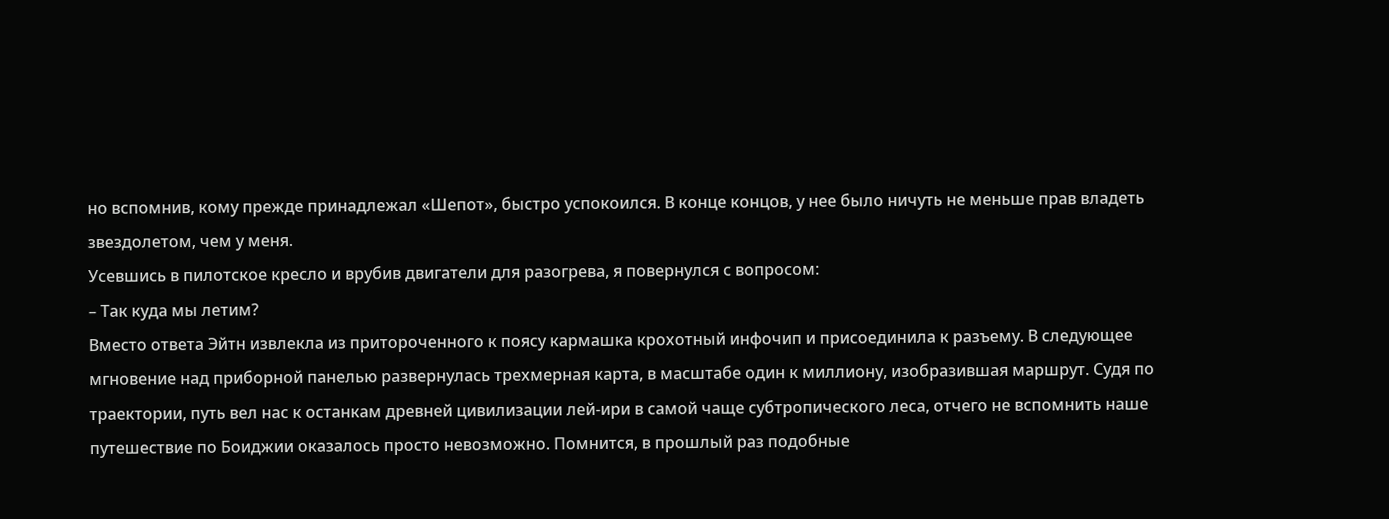но вспомнив, кому прежде принадлежал «Шепот», быстро успокоился. В конце концов, у нее было ничуть не меньше прав владеть звездолетом, чем у меня.
Усевшись в пилотское кресло и врубив двигатели для разогрева, я повернулся с вопросом:
– Так куда мы летим?
Вместо ответа Эйтн извлекла из притороченного к поясу кармашка крохотный инфочип и присоединила к разъему. В следующее мгновение над приборной панелью развернулась трехмерная карта, в масштабе один к миллиону, изобразившая маршрут. Судя по траектории, путь вел нас к останкам древней цивилизации лей-ири в самой чаще субтропического леса, отчего не вспомнить наше путешествие по Боиджии оказалось просто невозможно. Помнится, в прошлый раз подобные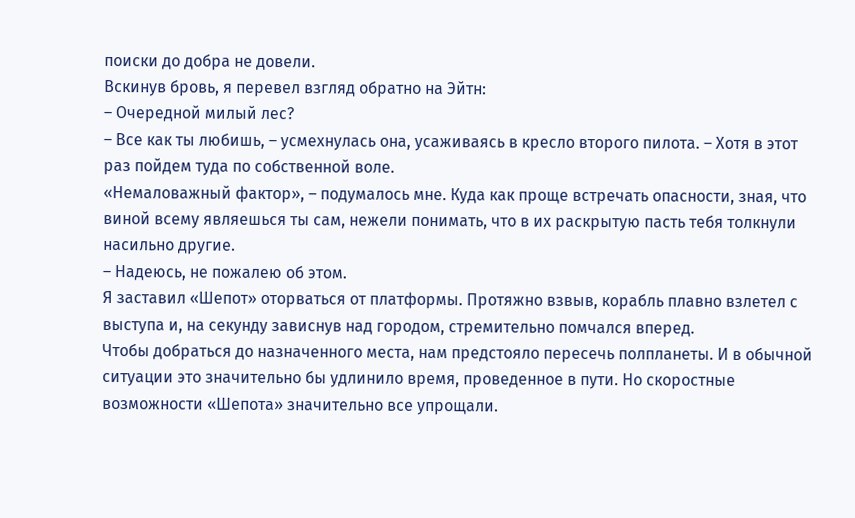поиски до добра не довели.
Вскинув бровь, я перевел взгляд обратно на Эйтн:
– Очередной милый лес?
– Все как ты любишь, – усмехнулась она, усаживаясь в кресло второго пилота. – Хотя в этот раз пойдем туда по собственной воле.
«Немаловажный фактор», – подумалось мне. Куда как проще встречать опасности, зная, что виной всему являешься ты сам, нежели понимать, что в их раскрытую пасть тебя толкнули насильно другие.
– Надеюсь, не пожалею об этом.
Я заставил «Шепот» оторваться от платформы. Протяжно взвыв, корабль плавно взлетел с выступа и, на секунду зависнув над городом, стремительно помчался вперед.
Чтобы добраться до назначенного места, нам предстояло пересечь полпланеты. И в обычной ситуации это значительно бы удлинило время, проведенное в пути. Но скоростные возможности «Шепота» значительно все упрощали.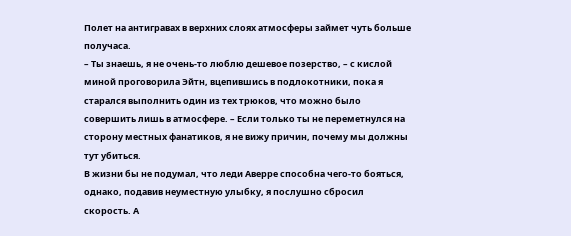Полет на антигравах в верхних слоях атмосферы займет чуть больше получаса.
– Ты знаешь, я не очень-то люблю дешевое позерство, – с кислой миной проговорила Эйтн, вцепившись в подлокотники, пока я старался выполнить один из тех трюков, что можно было совершить лишь в атмосфере. – Если только ты не переметнулся на сторону местных фанатиков, я не вижу причин, почему мы должны тут убиться.
В жизни бы не подумал, что леди Аверре способна чего-то бояться, однако, подавив неуместную улыбку, я послушно сбросил скорость. А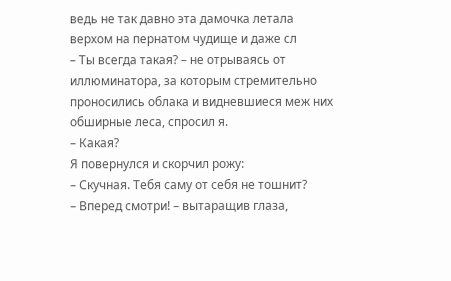ведь не так давно эта дамочка летала верхом на пернатом чудище и даже сл
– Ты всегда такая? – не отрываясь от иллюминатора, за которым стремительно проносились облака и видневшиеся меж них обширные леса, спросил я.
– Какая?
Я повернулся и скорчил рожу:
– Скучная. Тебя саму от себя не тошнит?
– Вперед смотри! – вытаращив глаза,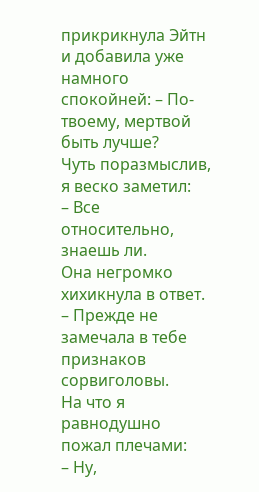прикрикнула Эйтн и добавила уже намного спокойней: – По-твоему, мертвой быть лучше?
Чуть поразмыслив, я веско заметил:
– Все относительно, знаешь ли.
Она негромко хихикнула в ответ.
– Прежде не замечала в тебе признаков сорвиголовы.
На что я равнодушно пожал плечами:
– Ну,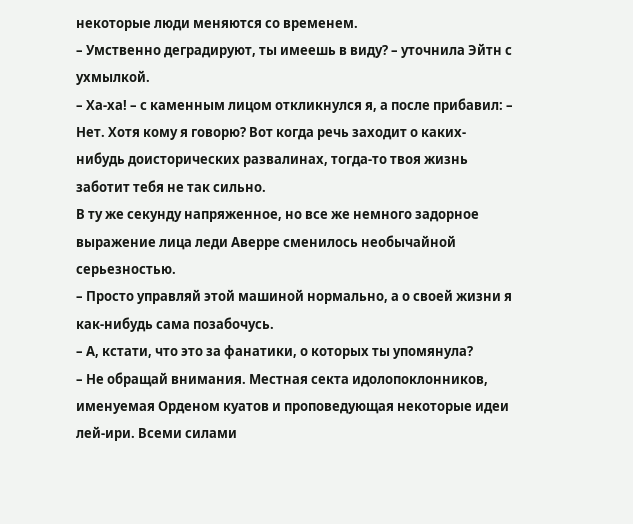некоторые люди меняются со временем.
– Умственно деградируют, ты имеешь в виду? – уточнила Эйтн с ухмылкой.
– Ха-ха! – с каменным лицом откликнулся я, а после прибавил: – Нет. Хотя кому я говорю? Вот когда речь заходит о каких-нибудь доисторических развалинах, тогда-то твоя жизнь заботит тебя не так сильно.
В ту же секунду напряженное, но все же немного задорное выражение лица леди Аверре сменилось необычайной серьезностью.
– Просто управляй этой машиной нормально, а о своей жизни я как-нибудь сама позабочусь.
– А, кстати, что это за фанатики, о которых ты упомянула?
– Не обращай внимания. Местная секта идолопоклонников, именуемая Орденом куатов и проповедующая некоторые идеи лей-ири. Всеми силами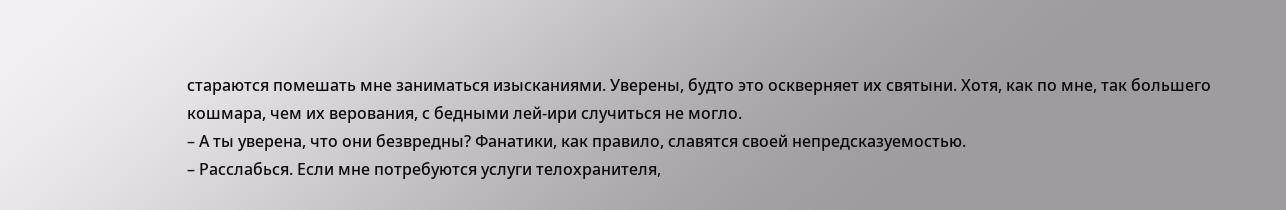стараются помешать мне заниматься изысканиями. Уверены, будто это оскверняет их святыни. Хотя, как по мне, так большего кошмара, чем их верования, с бедными лей-ири случиться не могло.
– А ты уверена, что они безвредны? Фанатики, как правило, славятся своей непредсказуемостью.
– Расслабься. Если мне потребуются услуги телохранителя,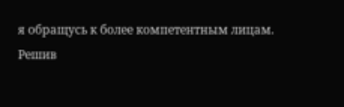я обращусь к более компетентным лицам.
Решив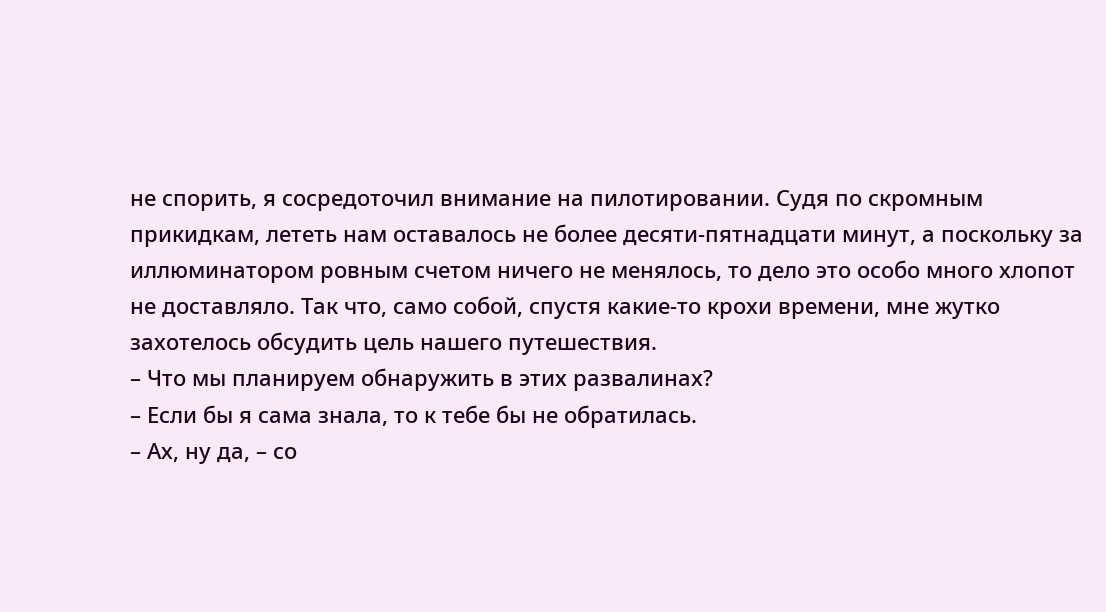не спорить, я сосредоточил внимание на пилотировании. Судя по скромным прикидкам, лететь нам оставалось не более десяти-пятнадцати минут, а поскольку за иллюминатором ровным счетом ничего не менялось, то дело это особо много хлопот не доставляло. Так что, само собой, спустя какие-то крохи времени, мне жутко захотелось обсудить цель нашего путешествия.
– Что мы планируем обнаружить в этих развалинах?
– Если бы я сама знала, то к тебе бы не обратилась.
– Ах, ну да, – со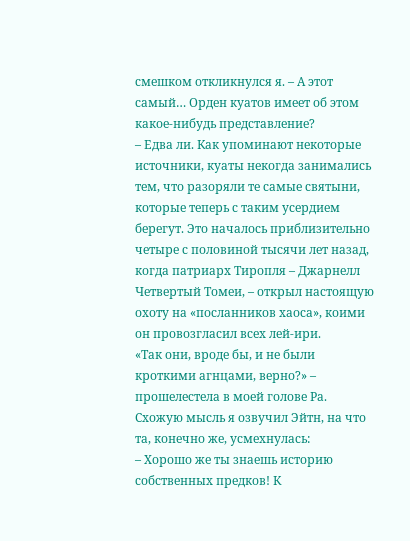смешком откликнулся я. – А этот самый… Орден куатов имеет об этом какое-нибудь представление?
– Едва ли. Как упоминают некоторые источники, куаты некогда занимались тем, что разоряли те самые святыни, которые теперь с таким усердием берегут. Это началось приблизительно четыре с половиной тысячи лет назад, когда патриарх Тиропля – Джарнелл Четвертый Томеи, – открыл настоящую охоту на «посланников хаоса», коими он провозгласил всех лей-ири.
«Так они, вроде бы, и не были кроткими агнцами, верно?» – прошелестела в моей голове Ра.
Схожую мысль я озвучил Эйтн, на что та, конечно же, усмехнулась:
– Хорошо же ты знаешь историю собственных предков! К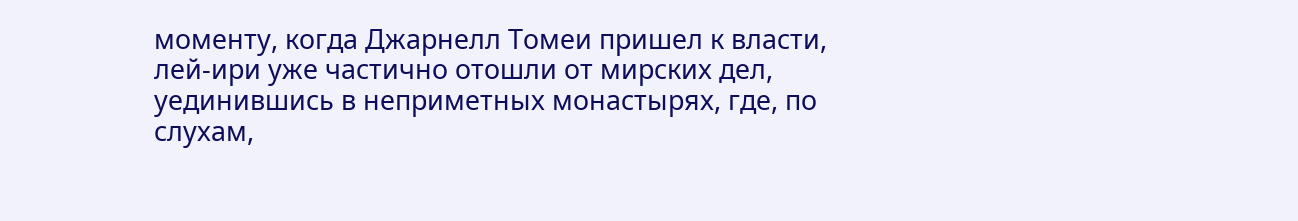моменту, когда Джарнелл Томеи пришел к власти, лей-ири уже частично отошли от мирских дел, уединившись в неприметных монастырях, где, по слухам,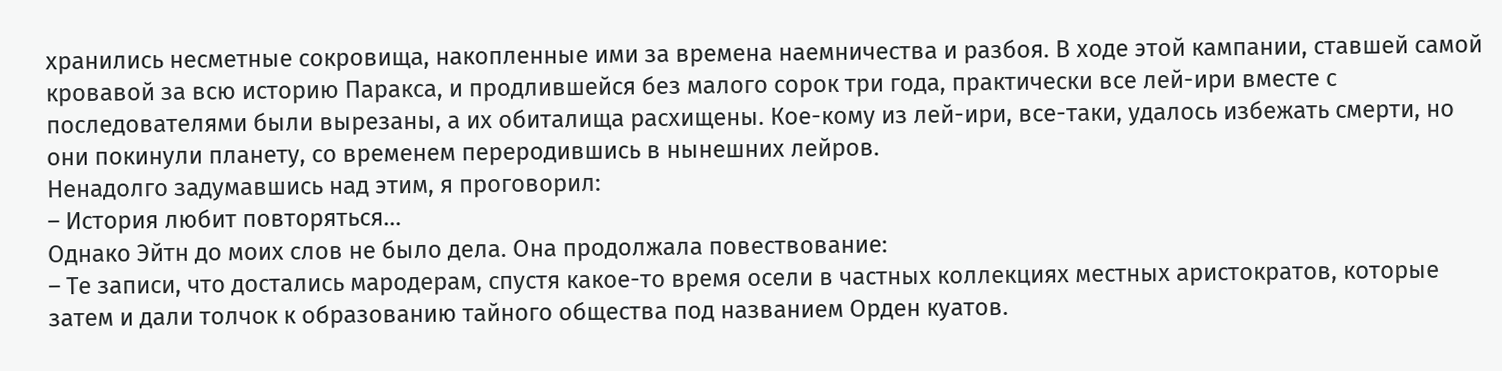хранились несметные сокровища, накопленные ими за времена наемничества и разбоя. В ходе этой кампании, ставшей самой кровавой за всю историю Паракса, и продлившейся без малого сорок три года, практически все лей-ири вместе с последователями были вырезаны, а их обиталища расхищены. Кое-кому из лей-ири, все-таки, удалось избежать смерти, но они покинули планету, со временем переродившись в нынешних лейров.
Ненадолго задумавшись над этим, я проговорил:
– История любит повторяться…
Однако Эйтн до моих слов не было дела. Она продолжала повествование:
– Те записи, что достались мародерам, спустя какое-то время осели в частных коллекциях местных аристократов, которые затем и дали толчок к образованию тайного общества под названием Орден куатов.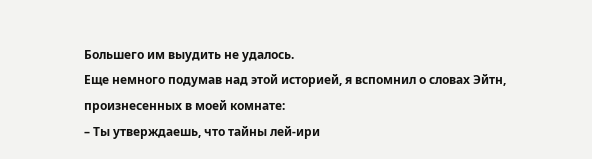Большего им выудить не удалось.
Еще немного подумав над этой историей, я вспомнил о словах Эйтн, произнесенных в моей комнате:
– Ты утверждаешь, что тайны лей-ири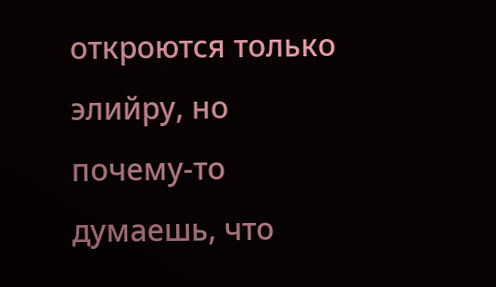откроются только элийру, но почему-то думаешь, что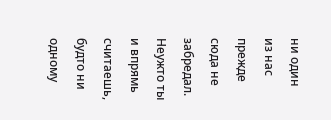ни один из нас прежде сюда не забредал. Неужто ты и впрямь считаешь, будто ни одному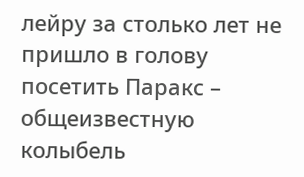лейру за столько лет не пришло в голову посетить Паракс – общеизвестную колыбель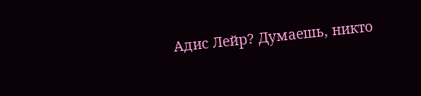Адис Лейр? Думаешь, никто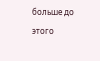больше до этого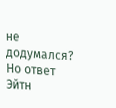не додумался?
Но ответ Эйтн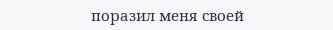поразил меня своей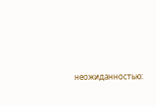неожиданностью: